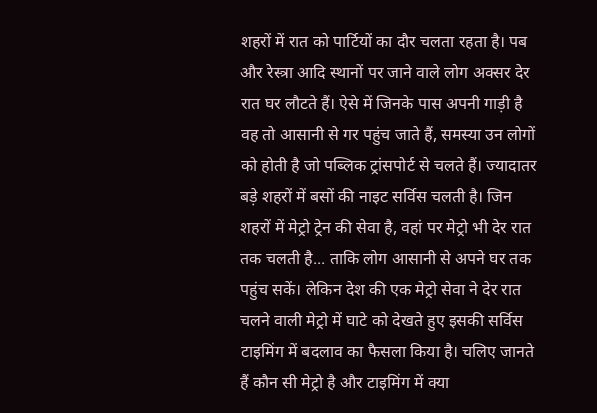शहरों में रात को पार्टियों का दौर चलता रहता है। पब और रेस्त्रा आदि स्थानों पर जाने वाले लोग अक्सर देर रात घर लौटते हैं। ऐसे में जिनके पास अपनी गाड़ी है वह तो आसानी से गर पहुंच जाते हैं, समस्या उन लोगों को होती है जो पब्लिक ट्रांसपोर्ट से चलते हैं। ज्यादातर बड़े शहरों में बसों की नाइट सर्विस चलती है। जिन शहरों में मेट्रो ट्रेन की सेवा है, वहां पर मेट्रो भी देर रात तक चलती है... ताकि लोग आसानी से अपने घर तक पहुंच सकें। लेकिन देश की एक मेट्रो सेवा ने देर रात चलने वाली मेट्रो में घाटे को देखते हुए इसकी सर्विस टाइमिंग में बदलाव का फैसला किया है। चलिए जानते हैं कौन सी मेट्रो है और टाइमिंग में क्या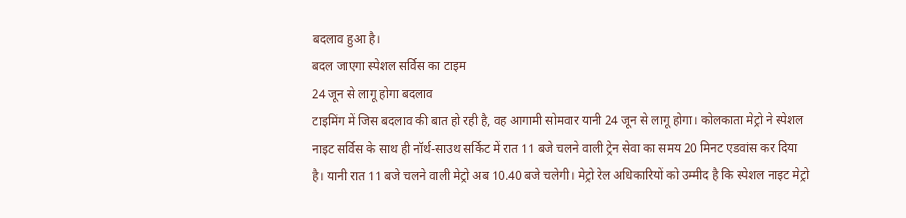बदलाव हुआ है।
बदल जाएगा स्पेशल सर्विस का टाइम
24 जून से लागू होगा बदलाव
टाइमिंग में जिस बदलाव की बात हो रही है, वह आगामी सोमवार यानी 24 जून से लागू होगा। कोलकाता मेट्रो ने स्पेशल नाइट सर्विस के साथ ही नॉर्थ-साउथ सर्किट में रात 11 बजे चलने वाली ट्रेन सेवा का समय 20 मिनट एडवांस कर दिया है। यानी रात 11 बजे चलने वाली मेट्रो अब 10.40 बजे चलेगी। मेट्रो रेल अधिकारियों को उम्मीद है कि स्पेशल नाइट मेट्रो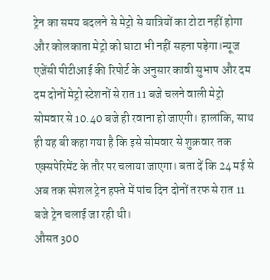ट्रेन का समय बदलने से मेट्रो से यात्रियों का टोटा नहीं होगा और कोलकाता मेट्रो को घाटा भी नहीं सहना पड़ेगा।न्यूज एजेंसी पीटीआई की रिपोर्ट के अनुसार कावी सुभाष और दम दम दोनों मेट्रो स्टेशनों से रात 11 बजे चलने वाली मेट्रो सोमवार से 10.40 बजे ही रवाना हो जाएगी। हालांकि, साथ ही यह बी कहा गया है कि इसे सोमवार से शुक्रवार तक एक्सपेरिमेंट के तौर पर चलाया जाएगा। बता दें कि 24 मई से अब तक स्पेशल ट्रेन हफ्ते में पांच दिन दोनों तरफ से रात 11 बजे ट्रेन चलाई जा रही थी।
औसत 300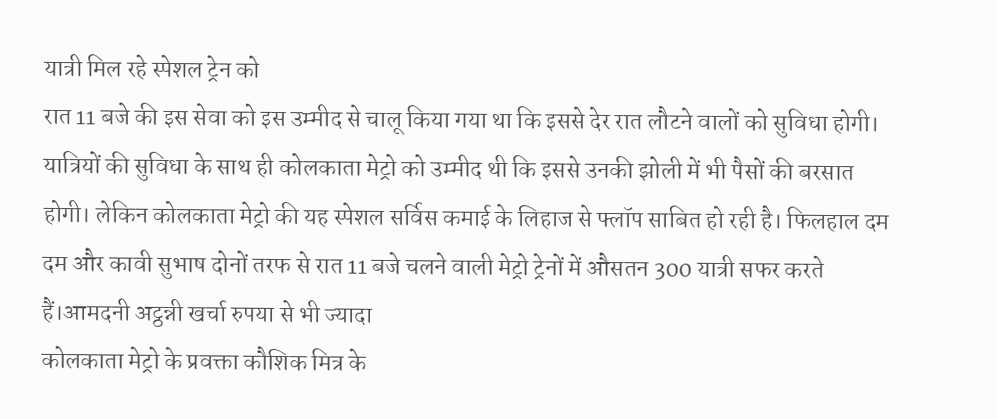यात्री मिल रहे स्पेशल ट्रेन को
रात 11 बजे की इस सेवा को इस उम्मीद से चालू किया गया था कि इससे देर रात लौटने वालों को सुविधा होगी। यात्रियों की सुविधा के साथ ही कोलकाता मेट्रो को उम्मीद थी कि इससे उनकी झोली में भी पैसों की बरसात होगी। लेकिन कोलकाता मेट्रो की यह स्पेशल सर्विस कमाई के लिहाज से फ्लॉप साबित हो रही है। फिलहाल दम दम और कावी सुभाष दोनों तरफ से रात 11 बजे चलने वाली मेट्रो ट्रेनों में औसतन 300 यात्री सफर करते हैं।आमदनी अट्ठन्नी खर्चा रुपया से भी ज्यादा
कोलकाता मेट्रो के प्रवक्ता कौशिक मित्र के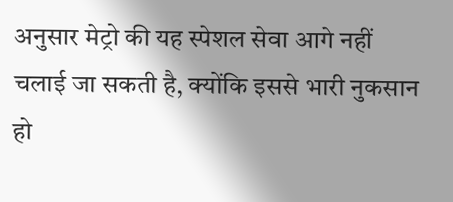अनुसार मेट्रो की यह स्पेशल सेवा आगे नहीं चलाई जा सकती है, क्योंकि इससे भारी नुकसान हो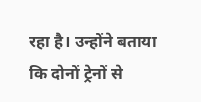रहा है। उन्होंने बताया कि दोनों ट्रेनों से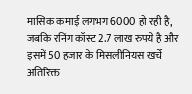मासिक कमाई लगभग 6000 हो रही है, जबकि रनिंग कॉस्ट 2.7 लाख रुपये है और इसमें 50 हजार के मिसलीनियस खर्चे अतिरिक्त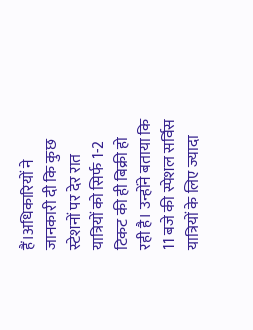हैं।अधिकारियों ने जानकारी दी कि कुछ स्टेशनों पर देर रात यात्रियों को सिर्फ 1-2 टिकट की ही बिक्री हो रही है। उन्होंने बताया कि 11 बजे की स्पेशल सर्विस यात्रियों के लिए ज्यादा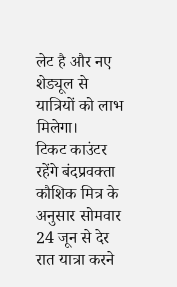लेट है और नए शेड्यूल से यात्रियों को लाभ मिलेगा।
टिकट काउंटर रहेंगे बंदप्रवक्ता कौशिक मित्र के अनुसार सोमवार 24 जून से देर रात यात्रा करने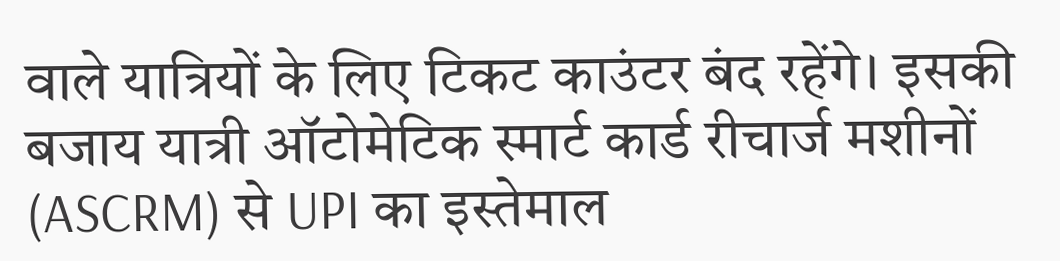वाले यात्रियों के लिए टिकट काउंटर बंद रहेंगे। इसकी बजाय यात्री ऑटोमेटिक स्मार्ट कार्ड रीचार्ज मशीनों (ASCRM) से UPI का इस्तेमाल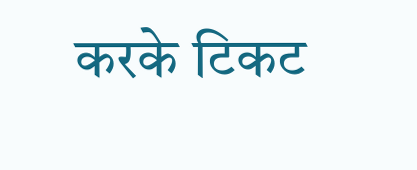करके टिकट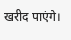खरीद पाएंगे।